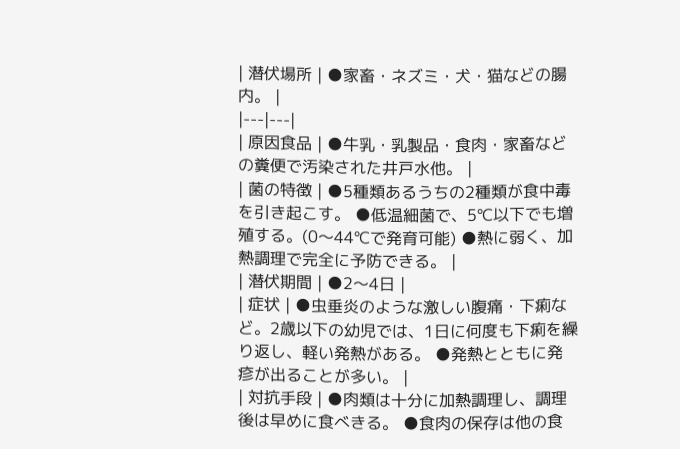| 潜伏場所 | ●家畜・ネズミ・犬・猫などの腸内。 |
|---|---|
| 原因食品 | ●牛乳・乳製品・食肉・家畜などの糞便で汚染された井戸水他。 |
| 菌の特徴 | ●5種類あるうちの2種類が食中毒を引き起こす。 ●低温細菌で、5℃以下でも増殖する。(0〜44℃で発育可能) ●熱に弱く、加熱調理で完全に予防できる。 |
| 潜伏期間 | ●2〜4日 |
| 症状 | ●虫垂炎のような激しい腹痛・下痢など。2歳以下の幼児では、1日に何度も下痢を繰り返し、軽い発熱がある。 ●発熱とともに発疹が出ることが多い。 |
| 対抗手段 | ●肉類は十分に加熱調理し、調理後は早めに食べきる。 ●食肉の保存は他の食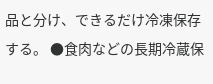品と分け、できるだけ冷凍保存する。 ●食肉などの長期冷蔵保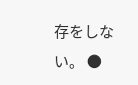存をしない。 ●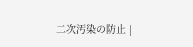二次汚染の防止 |